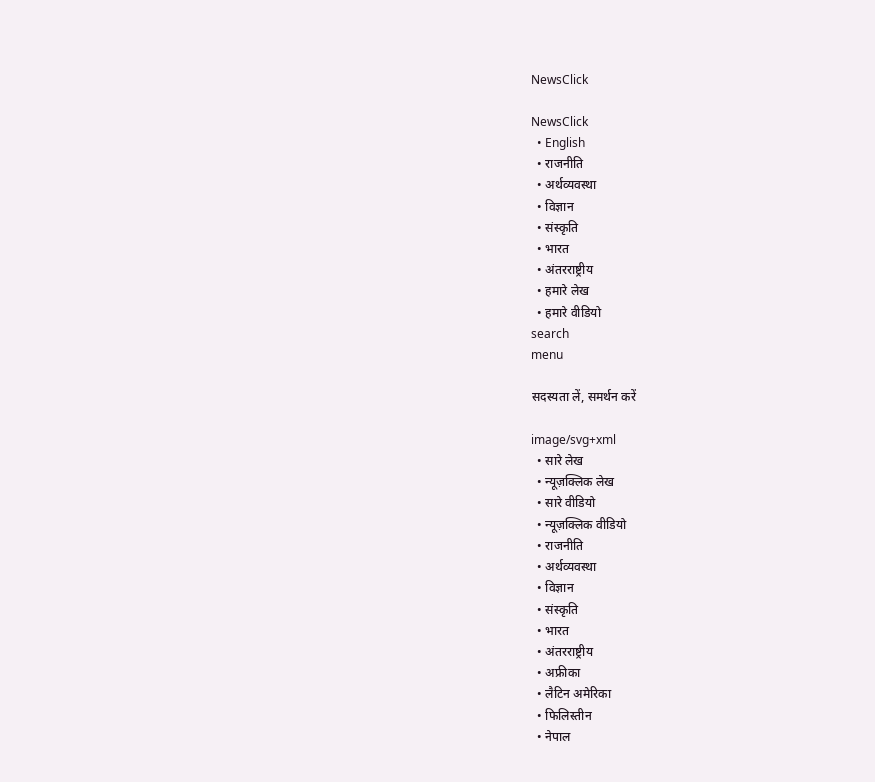NewsClick

NewsClick
  • English
  • राजनीति
  • अर्थव्यवस्था
  • विज्ञान
  • संस्कृति
  • भारत
  • अंतरराष्ट्रीय
  • हमारे लेख
  • हमारे वीडियो
search
menu

सदस्यता लें, समर्थन करें

image/svg+xml
  • सारे लेख
  • न्यूज़क्लिक लेख
  • सारे वीडियो
  • न्यूज़क्लिक वीडियो
  • राजनीति
  • अर्थव्यवस्था
  • विज्ञान
  • संस्कृति
  • भारत
  • अंतरराष्ट्रीय
  • अफ्रीका
  • लैटिन अमेरिका
  • फिलिस्तीन
  • नेपाल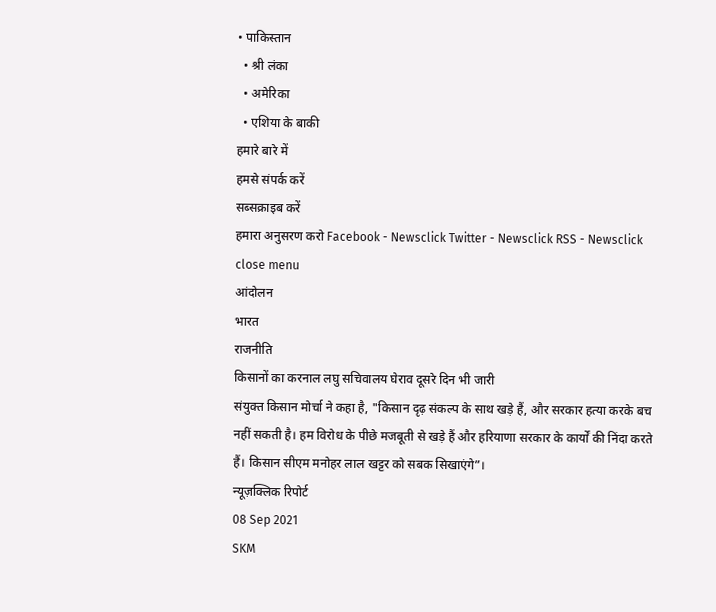• पाकिस्तान
  • श्री लंका
  • अमेरिका
  • एशिया के बाकी
हमारे बारे में
हमसे संपर्क करें
सब्सक्राइब करें
हमारा अनुसरण करो Facebook - Newsclick Twitter - Newsclick RSS - Newsclick
close menu
आंदोलन
भारत
राजनीति
किसानों का करनाल लघु सचिवालय घेराव दूसरे दिन भी जारी
संयुक्त किसान मोर्चा ने कहा है, "किसान दृढ़ संकल्प के साथ खड़े हैं, और सरकार हत्या करके बच नहीं सकती है। हम विरोध के पीछे मजबूती से खड़े हैं और हरियाणा सरकार के कार्यों की निंदा करते हैं। किसान सीएम मनोहर लाल खट्टर को सबक सिखाएंगे”।
न्यूज़क्लिक रिपोर्ट
08 Sep 2021
SKM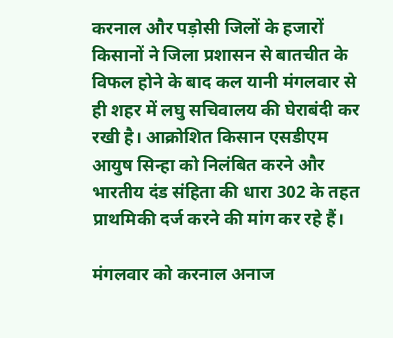करनाल और पड़ोसी जिलों के हजारों किसानों ने जिला प्रशासन से बातचीत के विफल होने के बाद कल यानी मंगलवार से ही शहर में लघु सचिवालय की घेराबंदी कर रखी है। आक्रोशित किसान एसडीएम आयुष सिन्हा को निलंबित करने और भारतीय दंड संहिता की धारा 302 के तहत प्राथमिकी दर्ज करने की मांग कर रहे हैं।

मंगलवार को करनाल अनाज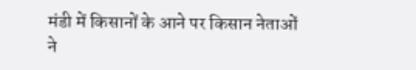मंडी में किसानों के आने पर किसान नेताओं ने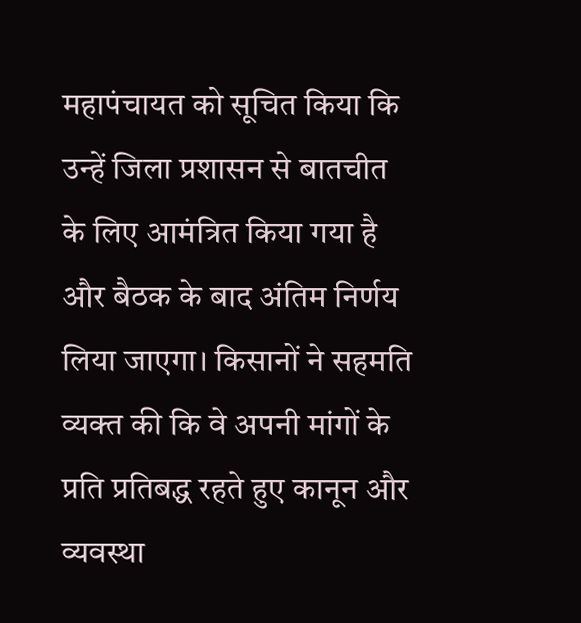महापंचायत को सूचित किया कि उन्हें जिला प्रशासन से बातचीत के लिए आमंत्रित किया गया है और बैठक के बाद अंतिम निर्णय लिया जाएगा। किसानों ने सहमति व्यक्त की कि वे अपनी मांगों के प्रति प्रतिबद्ध रहते हुए कानून और व्यवस्था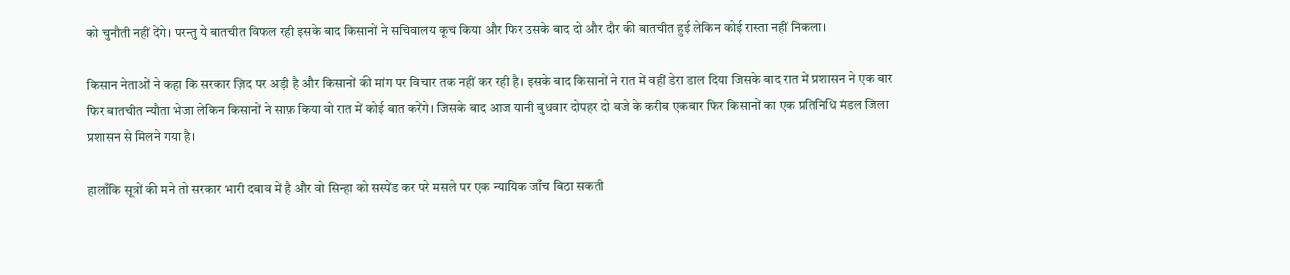को चुनौती नहीं देंगे। परन्तु ये बातचीत विफल रही इसके बाद किसानों ने सचिवालय कूच किया और फिर उसके बाद दो और दौर की बातचीत हुई लेकिन कोई रास्ता नहीं निकला।

किसान नेताओं ने कहा कि सरकार ज़िद पर अड़ी है और किसानों की मांग पर विचार तक नहीं कर रही है। इसके बाद किसानों ने रात में वहीं डेरा डाल दिया जिसके बाद रात में प्रशासन ने एक बार फिर बातचीत न्यौता भेजा लेकिन किसानों ने साफ़ किया वो रात में कोई बात करेंगे। जिसके बाद आज यानी बुधवार दोपहर दो बजे के करीब एकबार फिर किसानों का एक प्रतिनिधि मंडल जिला प्रशासन से मिलने गया है।

हालाँकि सूत्रों की मने तो सरकार भारी दबाव में है और वो सिन्हा को सस्पेंड कर परे मसले पर एक न्यायिक जाँच बिठा सकती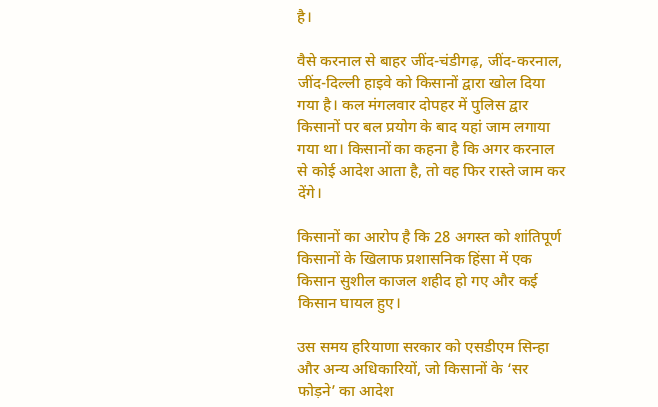है।

वैसे करनाल से बाहर जींद-चंडीगढ़, जींद-करनाल, जींद-दिल्ली हाइवे को किसानों द्वारा खोल दिया गया है। कल मंगलवार दोपहर में पुलिस द्वार किसानों पर बल प्रयोग के बाद यहां जाम लगाया गया था। किसानों का कहना है कि अगर करनाल से कोई आदेश आता है, तो वह फिर रास्ते जाम कर देंगे।

किसानों का आरोप है कि 28 अगस्त को शांतिपूर्ण किसानों के खिलाफ प्रशासनिक हिंसा में एक किसान सुशील काजल शहीद हो गए और कई किसान घायल हुए।

उस समय हरियाणा सरकार को एसडीएम सिन्हा और अन्य अधिकारियों, जो किसानों के ‘सर फोड़ने’ का आदेश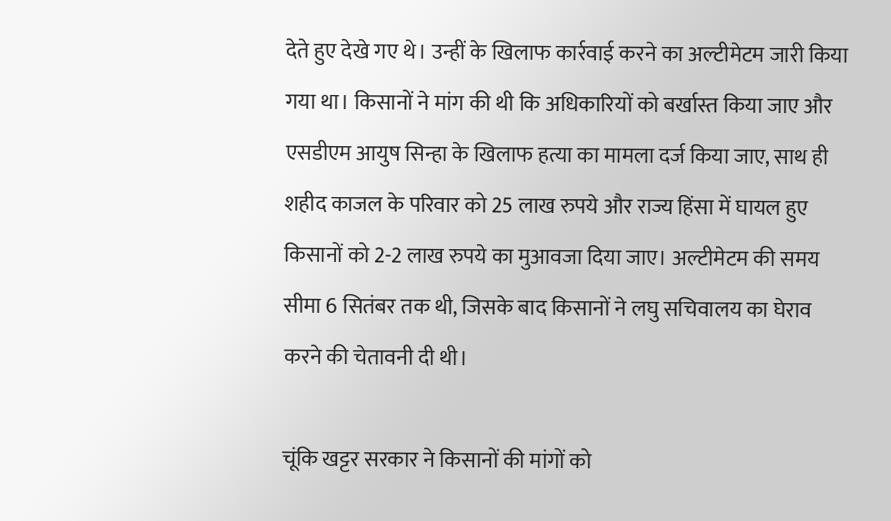देते हुए देखे गए थे। उन्हीं के खिलाफ कार्रवाई करने का अल्टीमेटम जारी किया गया था। किसानों ने मांग की थी कि अधिकारियों को बर्खास्त किया जाए और एसडीएम आयुष सिन्हा के खिलाफ हत्या का मामला दर्ज किया जाए, साथ ही शहीद काजल के परिवार को 25 लाख रुपये और राज्य हिंसा में घायल हुए किसानों को 2-2 लाख रुपये का मुआवजा दिया जाए। अल्टीमेटम की समय सीमा 6 सितंबर तक थी, जिसके बाद किसानों ने लघु सचिवालय का घेराव करने की चेतावनी दी थी।

चूंकि खट्टर सरकार ने किसानों की मांगों को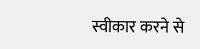स्वीकार करने से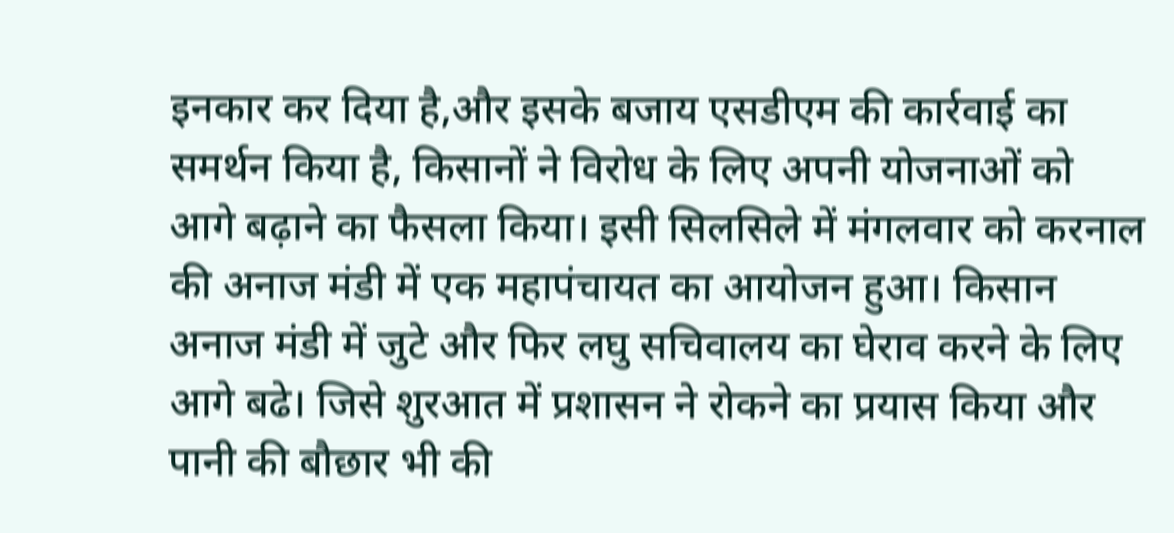इनकार कर दिया है,और इसके बजाय एसडीएम की कार्रवाई का समर्थन किया है, किसानों ने विरोध के लिए अपनी योजनाओं को आगे बढ़ाने का फैसला किया। इसी सिलसिले में मंगलवार को करनाल की अनाज मंडी में एक महापंचायत का आयोजन हुआ। किसान अनाज मंडी में जुटे और फिर लघु सचिवालय का घेराव करने के लिए आगे बढे। जिसे शुरआत में प्रशासन ने रोकने का प्रयास किया और पानी की बौछार भी की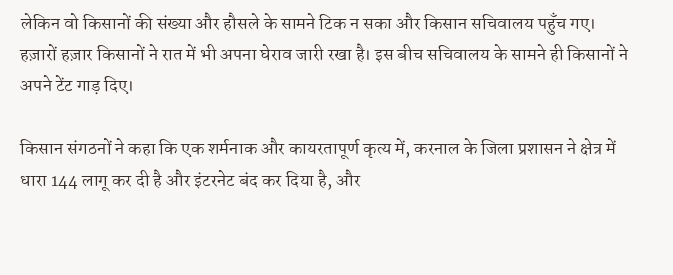लेकिन वो किसानों की संख्या और हौसले के सामने टिक न सका और किसान सचिवालय पहुँच गए। हज़ारों हज़ार किसानों ने रात में भी अपना घेराव जारी रखा है। इस बीच सचिवालय के सामने ही किसानों ने अपने टेंट गाड़ दिए।

किसान संगठनों ने कहा कि एक शर्मनाक और कायरतापूर्ण कृत्य में, करनाल के जिला प्रशासन ने क्षेत्र में धारा 144 लागू कर दी है और इंटरनेट बंद कर दिया है, और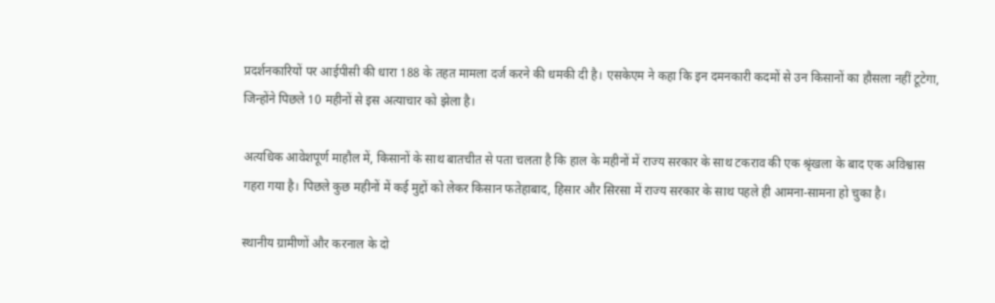प्रदर्शनकारियों पर आईपीसी की धारा 188 के तहत मामला दर्ज करने की धमकी दी है। एसकेएम ने कहा कि इन दमनकारी कदमों से उन किसानों का हौसला नहीं टूटेगा, जिन्होंने पिछले 10 महीनों से इस अत्याचार को झेला है।

अत्यधिक आवेशपूर्ण माहौल में, किसानों के साथ बातचीत से पता चलता है कि हाल के महीनों में राज्य सरकार के साथ टकराव की एक श्रृंखला के बाद एक अविश्वास गहरा गया है। पिछले कुछ महीनों में कई मुद्दों को लेकर किसान फतेहाबाद, हिसार और सिरसा में राज्य सरकार के साथ पहले ही आमना-सामना हो चुका है।

स्थानीय ग्रामीणों और करनाल के दो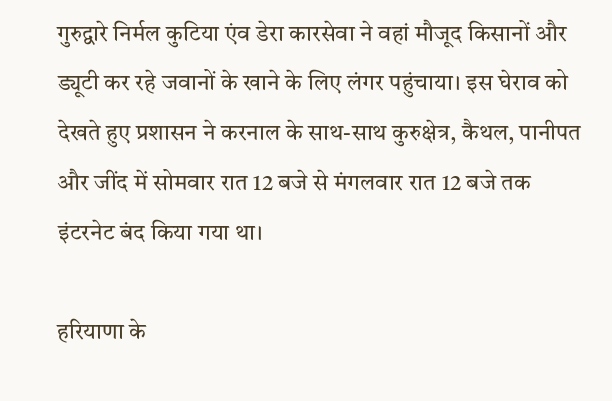गुरुद्वारे निर्मल कुटिया एंव डेरा कारसेवा ने वहां मौजूद किसानों और ड्यूटी कर रहे जवानों के खाने के लिए लंगर पहुंचाया। इस घेराव को देखते हुए प्रशासन ने करनाल के साथ-साथ कुरुक्षेत्र, कैथल, पानीपत और जींद में सोमवार रात 12 बजे से मंगलवार रात 12 बजे तक इंटरनेट बंद किया गया था।

हरियाणा के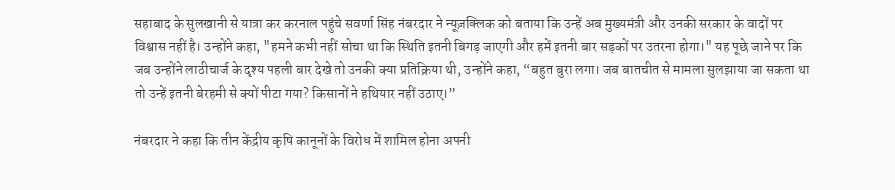सहाबाद के सुलखानी से यात्रा कर करनाल पहुंचे सवर्णा सिंह नंबरदार ने न्यूज़क्लिक को बताया कि उन्हें अब मुख्यमंत्री और उनकी सरकार के वादों पर विश्वास नहीं है। उन्होंने कहा, "हमने कभी नहीं सोचा था कि स्थिति इतनी बिगड़ जाएगी और हमें इतनी बार सड़कों पर उतरना होगा।" यह पूछे जाने पर कि जब उन्होंने लाठीचार्ज के दृश्य पहली बार देखे तो उनकी क्या प्रतिक्रिया थी, उन्होंने कहा, “बहुत बुरा लगा। जब बातचीत से मामला सुलझाया जा सकता था तो उन्हें इतनी बेरहमी से क्यों पीटा गया? किसानों ने हथियार नहीं उठाए।”

नंबरदार ने कहा कि तीन केंद्रीय कृषि कानूनों के विरोध में शामिल होना अपनी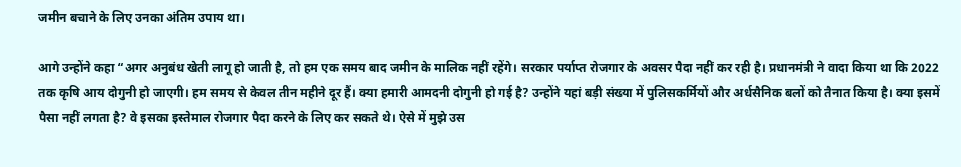जमीन बचाने के लिए उनका अंतिम उपाय था।

आगे उन्होंने कहा “अगर अनुबंध खेती लागू हो जाती है, तो हम एक समय बाद जमीन के मालिक नहीं रहेंगे। सरकार पर्याप्त रोजगार के अवसर पैदा नहीं कर रही है। प्रधानमंत्री ने वादा किया था कि 2022 तक कृषि आय दोगुनी हो जाएगी। हम समय से केवल तीन महीने दूर हैं। क्या हमारी आमदनी दोगुनी हो गई है? उन्होंने यहां बड़ी संख्या में पुलिसकर्मियों और अर्धसैनिक बलों को तैनात किया है। क्या इसमें पैसा नहीं लगता है? वे इसका इस्तेमाल रोजगार पैदा करने के लिए कर सकते थे। ऐसे में मुझे उस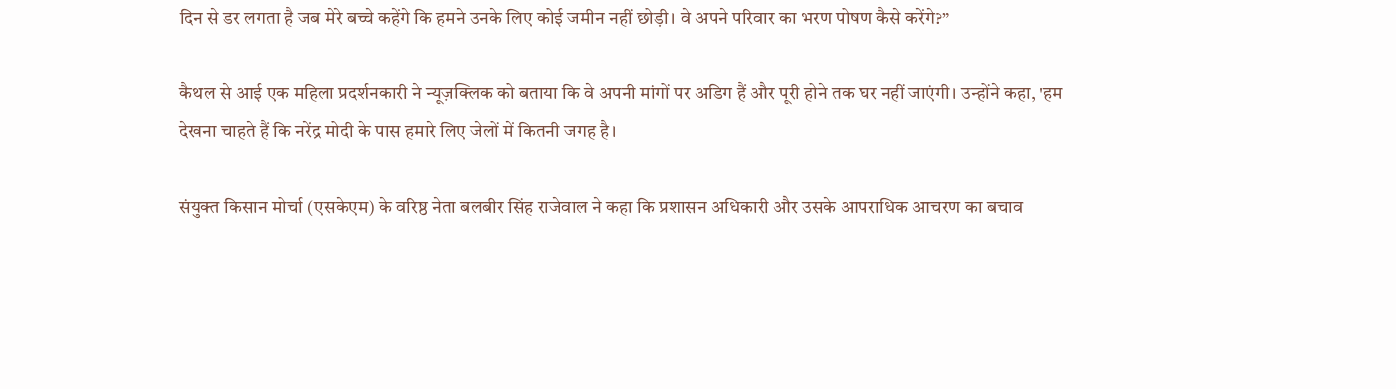दिन से डर लगता है जब मेरे बच्चे कहेंगे कि हमने उनके लिए कोई जमीन नहीं छोड़ी। वे अपने परिवार का भरण पोषण कैसे करेंगे?”

कैथल से आई एक महिला प्रदर्शनकारी ने न्यूज़क्लिक को बताया कि वे अपनी मांगों पर अडिग हैं और पूरी होने तक घर नहीं जाएंगी। उन्होंने कहा, 'हम देखना चाहते हैं कि नरेंद्र मोदी के पास हमारे लिए जेलों में कितनी जगह है।

संयुक्त किसान मोर्चा (एसकेएम) के वरिष्ठ नेता बलबीर सिंह राजेवाल ने कहा कि प्रशासन अधिकारी और उसके आपराधिक आचरण का बचाव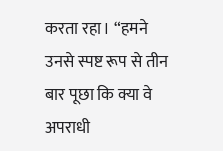करता रहा। “हमने उनसे स्पष्ट रूप से तीन बार पूछा कि क्या वे अपराधी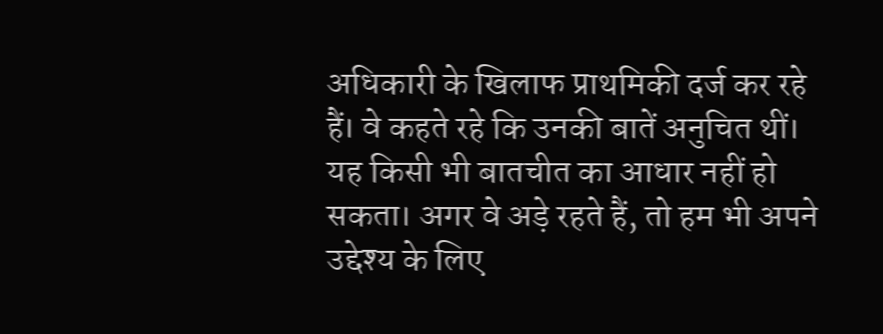अधिकारी के खिलाफ प्राथमिकी दर्ज कर रहे हैं। वे कहते रहे कि उनकी बातें अनुचित थीं। यह किसी भी बातचीत का आधार नहीं हो सकता। अगर वे अड़े रहते हैं, तो हम भी अपने उद्देश्य के लिए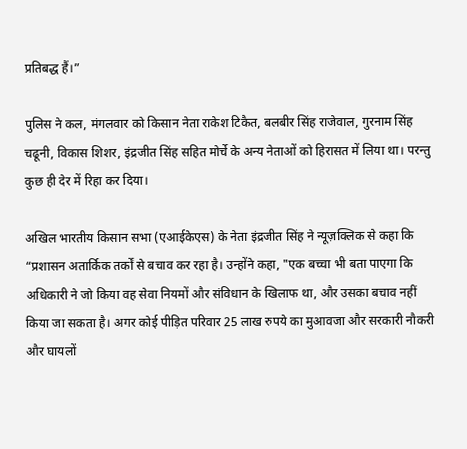प्रतिबद्ध हैं।”

पुलिस ने कल, मंगलवार को किसान नेता राकेश टिकैत, बलबीर सिंह राजेवाल, गुरनाम सिंह चढूनी, विकास शिशर, इंद्रजीत सिंह सहित मोर्चे के अन्य नेताओं को हिरासत में लिया था। परन्तु कुछ ही देर में रिहा कर दिया।

अखिल भारतीय किसान सभा (एआईकेएस) के नेता इंद्रजीत सिंह ने न्यूज़क्लिक से कहा कि “प्रशासन अतार्किक तर्कों से बचाव कर रहा है। उन्होंने कहा, "एक बच्चा भी बता पाएगा कि अधिकारी ने जो किया वह सेवा नियमों और संविधान के खिलाफ था, और उसका बचाव नहीं किया जा सकता है। अगर कोई पीड़ित परिवार 25 लाख रुपये का मुआवजा और सरकारी नौकरी और घायलों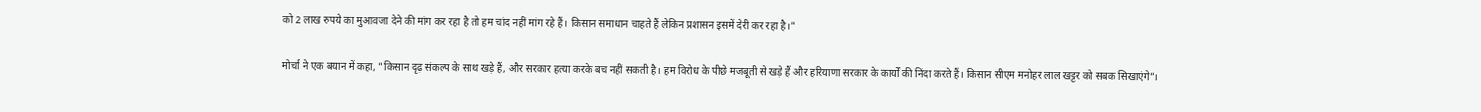को 2 लाख रुपये का मुआवजा देने की मांग कर रहा है तो हम चांद नहीं मांग रहे हैं। किसान समाधान चाहते हैं लेकिन प्रशासन इसमें देरी कर रहा है।"

मोर्चा ने एक बयान में कहा, "किसान दृढ़ संकल्प के साथ खड़े हैं, और सरकार हत्या करके बच नहीं सकती है। हम विरोध के पीछे मजबूती से खड़े हैं और हरियाणा सरकार के कार्यों की निंदा करते हैं। किसान सीएम मनोहर लाल खट्टर को सबक सिखाएंगे”।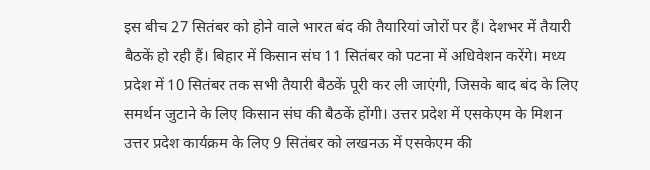इस बीच 27 सितंबर को होने वाले भारत बंद की तैयारियां जोरों पर हैं। देशभर में तैयारी बैठकें हो रही हैं। बिहार में किसान संघ 11 सितंबर को पटना में अधिवेशन करेंगे। मध्य प्रदेश में 10 सितंबर तक सभी तैयारी बैठकें पूरी कर ली जाएंगी, जिसके बाद बंद के लिए समर्थन जुटाने के लिए किसान संघ की बैठकें होंगी। उत्तर प्रदेश में एसकेएम के मिशन उत्तर प्रदेश कार्यक्रम के लिए 9 सितंबर को लखनऊ में एसकेएम की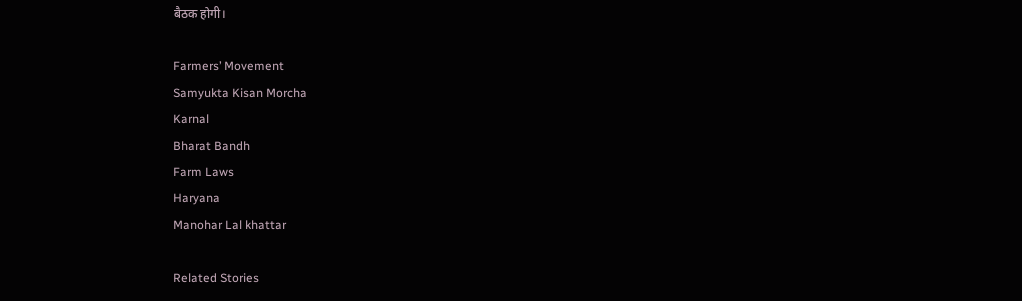बैठक होगी।

Farmers’ Movement
Samyukta Kisan Morcha
Karnal
Bharat Bandh
Farm Laws
Haryana
Manohar Lal khattar

Related Stories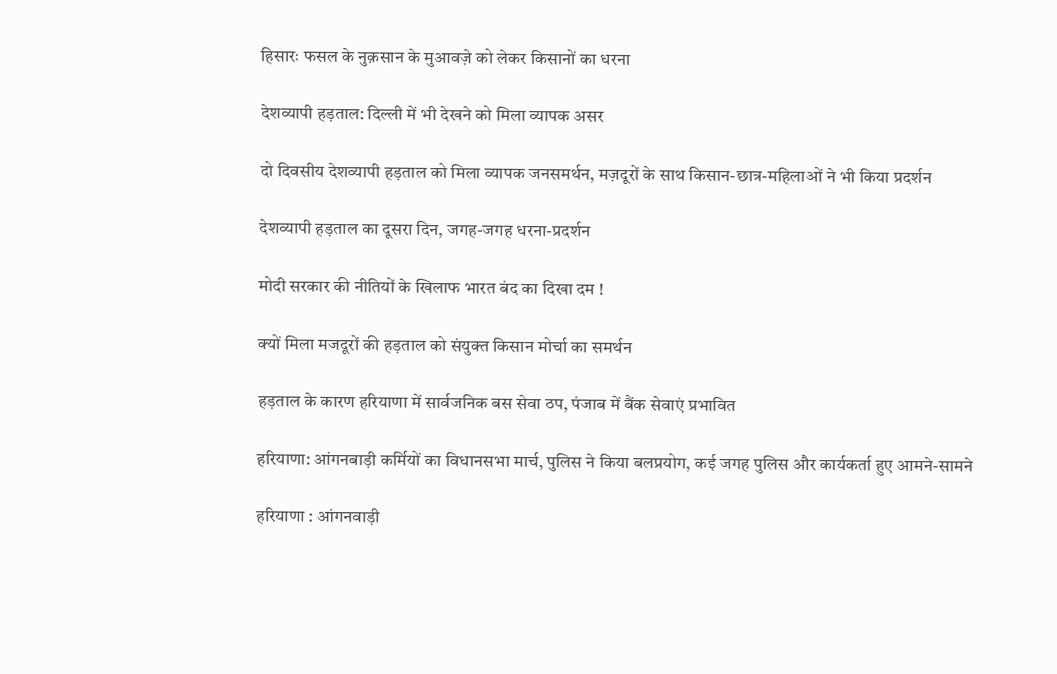हिसारः फसल के नुक़सान के मुआवज़े को लेकर किसानों का धरना

देशव्यापी हड़ताल: दिल्ली में भी देखने को मिला व्यापक असर

दो दिवसीय देशव्यापी हड़ताल को मिला व्यापक जनसमर्थन, मज़दूरों के साथ किसान-छात्र-महिलाओं ने भी किया प्रदर्शन

देशव्यापी हड़ताल का दूसरा दिन, जगह-जगह धरना-प्रदर्शन

मोदी सरकार की नीतियों के खिलाफ भारत बंद का दिखा दम !

क्यों मिला मजदूरों की हड़ताल को संयुक्त किसान मोर्चा का समर्थन

हड़ताल के कारण हरियाणा में सार्वजनिक बस सेवा ठप, पंजाब में बैंक सेवाएं प्रभावित

हरियाणा: आंगनबाड़ी कर्मियों का विधानसभा मार्च, पुलिस ने किया बलप्रयोग, कई जगह पुलिस और कार्यकर्ता हुए आमने-सामने

हरियाणा : आंगनवाड़ी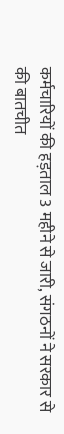कर्मचारियों की हड़ताल 3 महीने से जारी, संगठनों ने सरकार से की बातचीत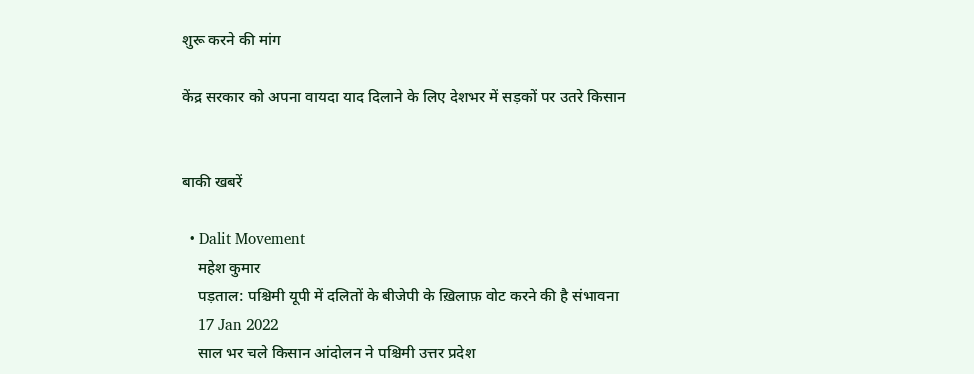शुरू करने की मांग

केंद्र सरकार को अपना वायदा याद दिलाने के लिए देशभर में सड़कों पर उतरे किसान


बाकी खबरें

  • Dalit Movement
    महेश कुमार
    पड़ताल: पश्चिमी यूपी में दलितों के बीजेपी के ख़िलाफ़ वोट करने की है संभावना
    17 Jan 2022
    साल भर चले किसान आंदोलन ने पश्चिमी उत्तर प्रदेश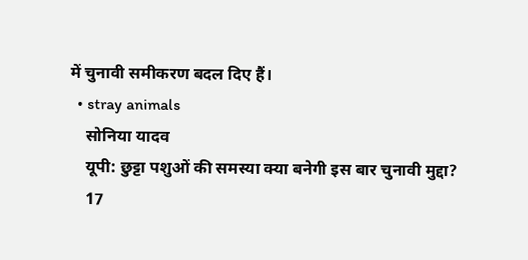में चुनावी समीकरण बदल दिए हैं।
  • stray animals
    सोनिया यादव
    यूपी: छुट्टा पशुओं की समस्या क्या बनेगी इस बार चुनावी मुद्दा?
    17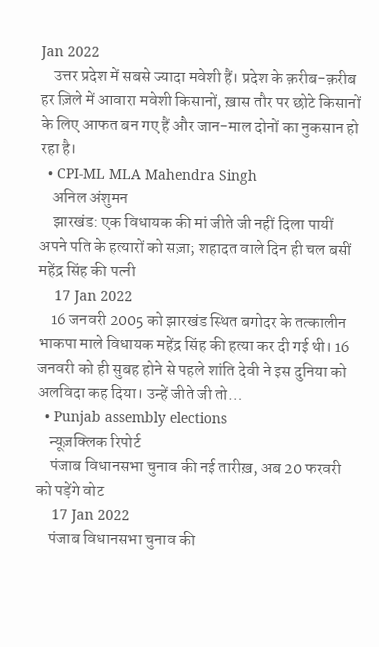Jan 2022
    उत्तर प्रदेश में सबसे ज्यादा मवेशी हैं। प्रदेश के क़रीब-क़रीब हर ज़िले में आवारा मवेशी किसानों, ख़ास तौर पर छोटे किसानों के लिए आफत बन गए हैं और जान-माल दोनों का नुकसान हो रहा है।
  • CPI-ML MLA Mahendra Singh
    अनिल अंशुमन
    झारखंड: एक विधायक की मां जीते जी नहीं दिला पायीं अपने पति के हत्यारों को सज़ा; शहादत वाले दिन ही चल बसीं महेंद्र सिंह की पत्नी
    17 Jan 2022
    16 जनवरी 2005 को झारखंड स्थित बगोदर के तत्कालीन भाकपा माले विधायक महेंद्र सिंह की हत्या कर दी गई थी। 16 जनवरी को ही सुबह होने से पहले शांति देवी ने इस दुनिया को अलविदा कह दिया। उन्हें जीते जी तो…
  • Punjab assembly elections
    न्यूज़क्लिक रिपोर्ट
    पंजाब विधानसभा चुनाव की नई तारीख़, अब 20 फरवरी को पड़ेंगे वोट
    17 Jan 2022
    पंजाब विधानसभा चुनाव की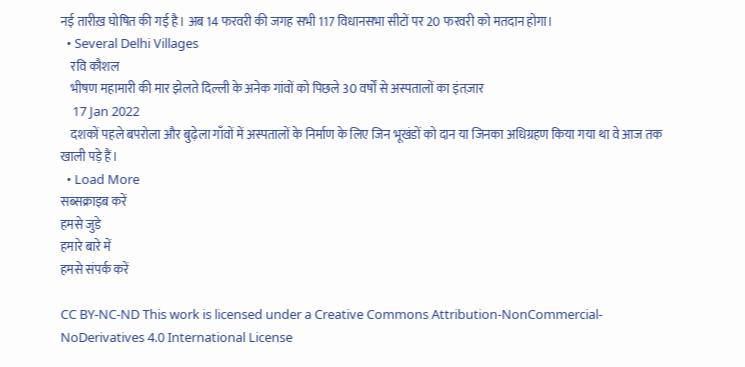नई तारीख़ घोषित की गई है। अब 14 फरवरी की जगह सभी 117 विधानसभा सीटों पर 20 फरवरी को मतदान होगा।
  • Several Delhi Villages
    रवि कौशल
    भीषण महामारी की मार झेलते दिल्ली के अनेक गांवों को पिछले 30 वर्षों से अस्पतालों का इंतज़ार
    17 Jan 2022
    दशकों पहले बपरोला और बुढ़ेला गाँवों में अस्पतालों के निर्माण के लिए जिन भूखंडों को दान या जिनका अधिग्रहण किया गया था वे आज तक खाली पड़े हैं।
  • Load More
सब्सक्राइब करें
हमसे जुडे
हमारे बारे में
हमसे संपर्क करें

CC BY-NC-ND This work is licensed under a Creative Commons Attribution-NonCommercial-NoDerivatives 4.0 International License